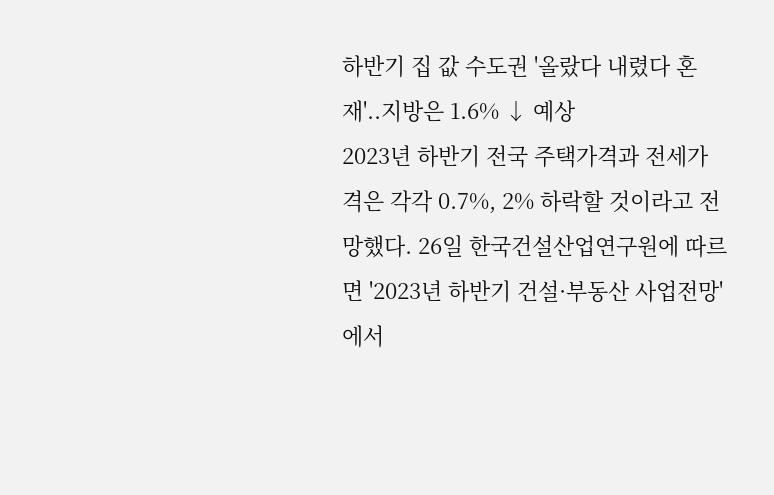하반기 집 값 수도권 '올랐다 내렸다 혼재'..지방은 1.6% ↓ 예상
2023년 하반기 전국 주택가격과 전세가격은 각각 0.7%, 2% 하락할 것이라고 전망했다. 26일 한국건설산업연구원에 따르면 '2023년 하반기 건설·부동산 사업전망'에서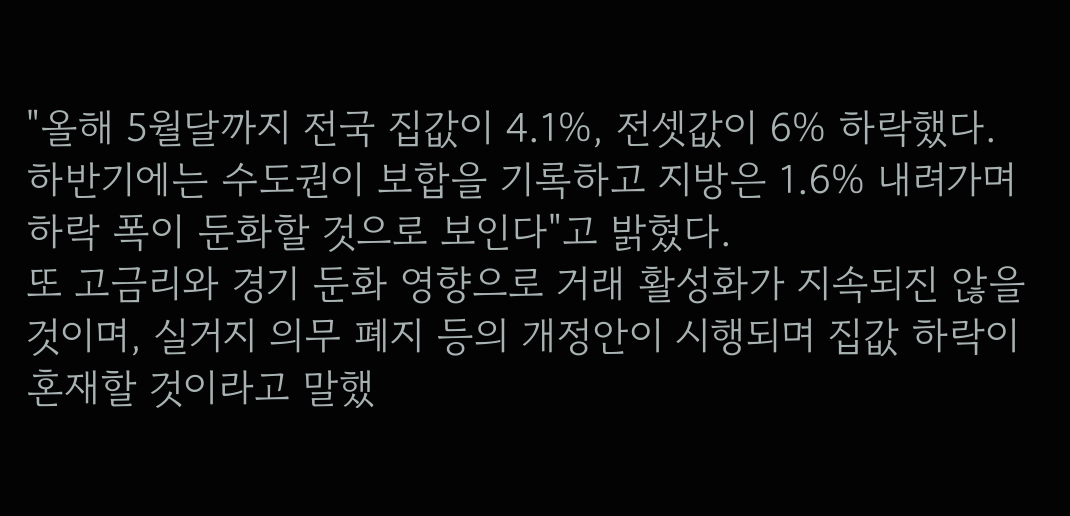"올해 5월달까지 전국 집값이 4.1%, 전셋값이 6% 하락했다. 하반기에는 수도권이 보합을 기록하고 지방은 1.6% 내려가며 하락 폭이 둔화할 것으로 보인다"고 밝혔다.
또 고금리와 경기 둔화 영향으로 거래 활성화가 지속되진 않을 것이며, 실거지 의무 폐지 등의 개정안이 시행되며 집값 하락이 혼재할 것이라고 말했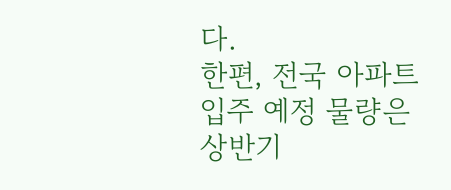다.
한편, 전국 아파트 입주 예정 물량은 상반기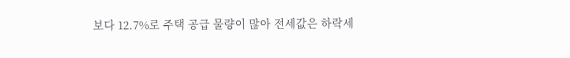보다 12.7%로 주택 공급 물량이 많아 전세값은 하락세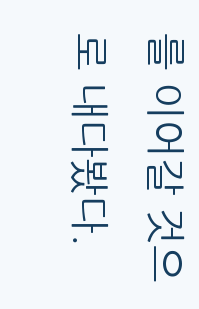를 이어갈 것으로 내다봤다.